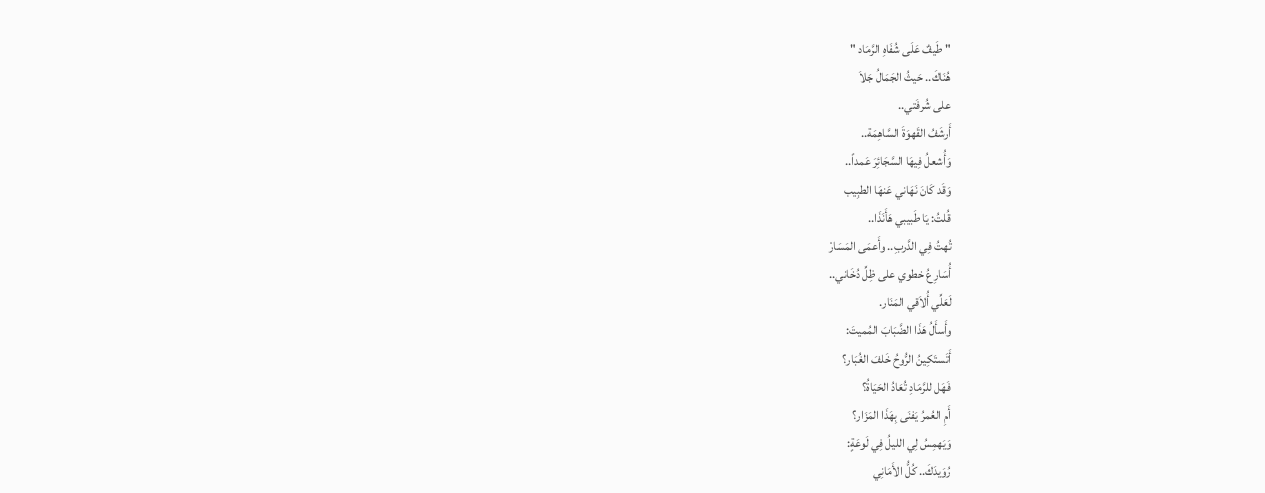" طَيفٌ عَلَى شُفَاهِ الرَّمَاد "
هُنَاكَ.. حَيثُ الجَمَالُ جَلاَ
على شُرفَتي..
أَرشَفُ القَهوَةَ السَّاهِمَة..
وَأُشعلُ فِيهَا السَّجَائِرَ عَمداً..
وَقَد كَانَ نَهَاني عَنهَا الطبِيب
قُلتُ: يَا طَبيبي هَأَنَذَا..
تُهتُ فِي الدَّربِ.. وأَعمَى المَسَارْ
أُسَارِعُ خطوي على ظِلِّ دُخَاني..
لَعَلِّي أُلاَقي المَنَار.
وأَسأَلُ هَذَا الضَّبَابَ المُميتَ:
أَتَستَكِينُ الرُّوحُ خَلفَ الغُبَار؟
فَهَل للرَّمَادِ تُعَادُ الحَيَاةُ؟
أَمِ العُمرُ يَفنَى بِهَذَا المَزَار؟
وَيَهمِسُ لِي الليلُ فِي لَوعَةٍ:
رُوَيدَكَ.. كُلُّ الأَمَانِي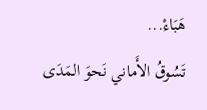هَبَاءْ...
تَسُوقُ الأَماني نَحوَ المَدَى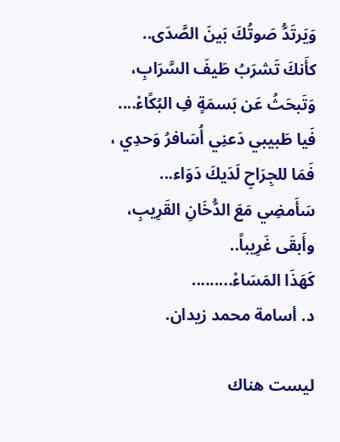وَيَرتَدُّ صَوتُكَ بَينَ الصَّدَى..
كأَنكَ تَشرَبُ طَيفَ السَّرَابِ،
وَتَبحَثُ عَن بَسمَةٍ فِ البُكًاءْ....
فَيا طَبيبي دَعنِي أُسَافرُ وَحدِي ،
فَمَا للجِرَاحِ لَدَيكَ دَوَاء...
سَأَمضِي مَعَ الدُّخَانِ القَرِيبِ،
وأَبقَى غَرِيباً..
كَهَذَا المَسَاءْ.........
د. أسامة محمد زيدان.

ليست هناك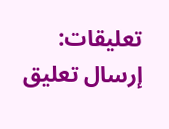تعليقات:
إرسال تعليق